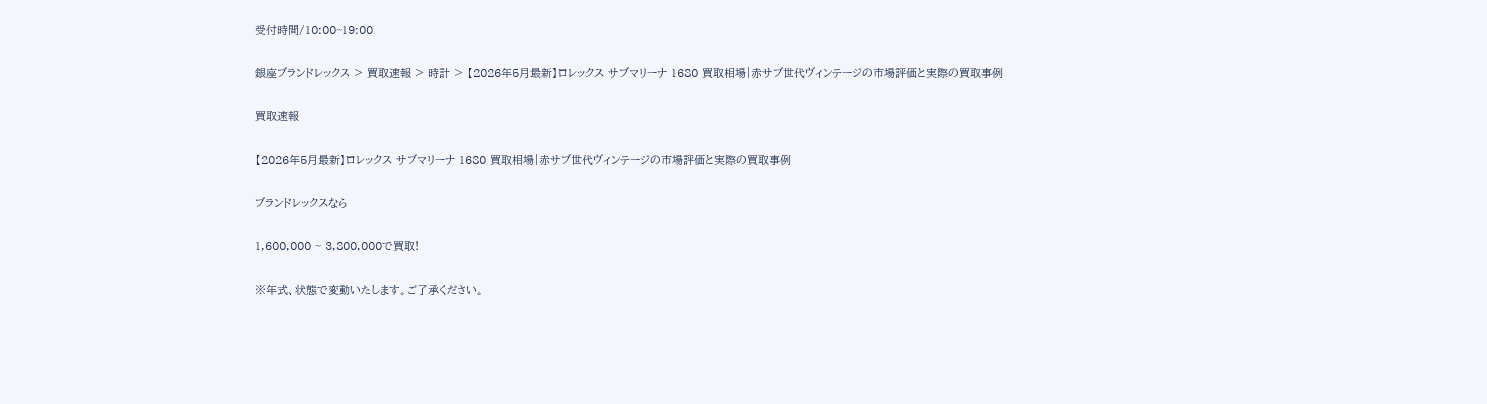受付時間/10:00~19:00

銀座ブランドレックス > 買取速報 > 時計 > 【2026年5月最新】ロレックス サブマリーナ 1680 買取相場|赤サブ世代ヴィンテージの市場評価と実際の買取事例

買取速報

【2026年5月最新】ロレックス サブマリーナ 1680 買取相場|赤サブ世代ヴィンテージの市場評価と実際の買取事例

ブランドレックスなら

1,600,000 ~ 3,800,000で買取!

※年式、状態で変動いたします。ご了承ください。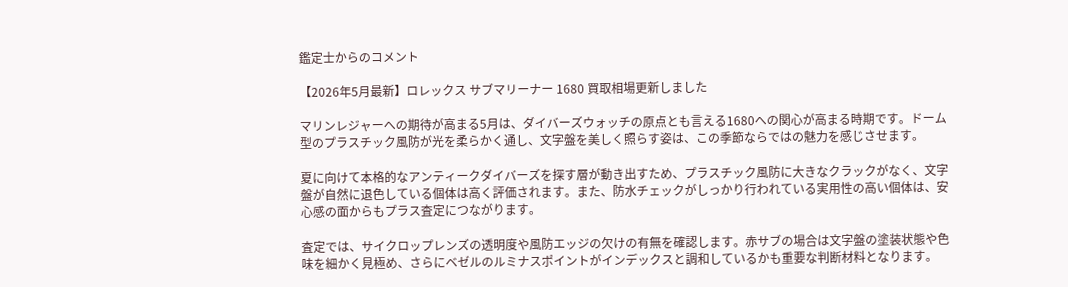鑑定士からのコメント

【2026年5月最新】ロレックス サブマリーナー 1680 買取相場更新しました

マリンレジャーへの期待が高まる5月は、ダイバーズウォッチの原点とも言える1680への関心が高まる時期です。ドーム型のプラスチック風防が光を柔らかく通し、文字盤を美しく照らす姿は、この季節ならではの魅力を感じさせます。

夏に向けて本格的なアンティークダイバーズを探す層が動き出すため、プラスチック風防に大きなクラックがなく、文字盤が自然に退色している個体は高く評価されます。また、防水チェックがしっかり行われている実用性の高い個体は、安心感の面からもプラス査定につながります。

査定では、サイクロップレンズの透明度や風防エッジの欠けの有無を確認します。赤サブの場合は文字盤の塗装状態や色味を細かく見極め、さらにベゼルのルミナスポイントがインデックスと調和しているかも重要な判断材料となります。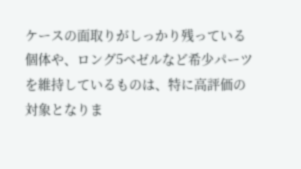ケースの面取りがしっかり残っている個体や、ロング5ベゼルなど希少パーツを維持しているものは、特に高評価の対象となりま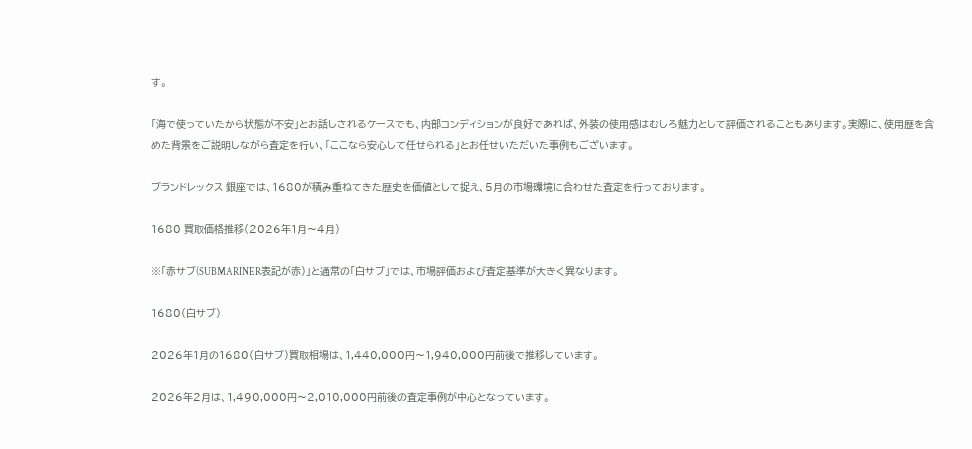す。

「海で使っていたから状態が不安」とお話しされるケースでも、内部コンディションが良好であれば、外装の使用感はむしろ魅力として評価されることもあります。実際に、使用歴を含めた背景をご説明しながら査定を行い、「ここなら安心して任せられる」とお任せいただいた事例もございます。

ブランドレックス 銀座では、1680が積み重ねてきた歴史を価値として捉え、5月の市場環境に合わせた査定を行っております。

1680 買取価格推移(2026年1月〜4月)

※「赤サブ(SUBMARINER表記が赤)」と通常の「白サブ」では、市場評価および査定基準が大きく異なります。

1680(白サブ)

2026年1月の1680(白サブ)買取相場は、1,440,000円〜1,940,000円前後で推移しています。

2026年2月は、1,490,000円〜2,010,000円前後の査定事例が中心となっています。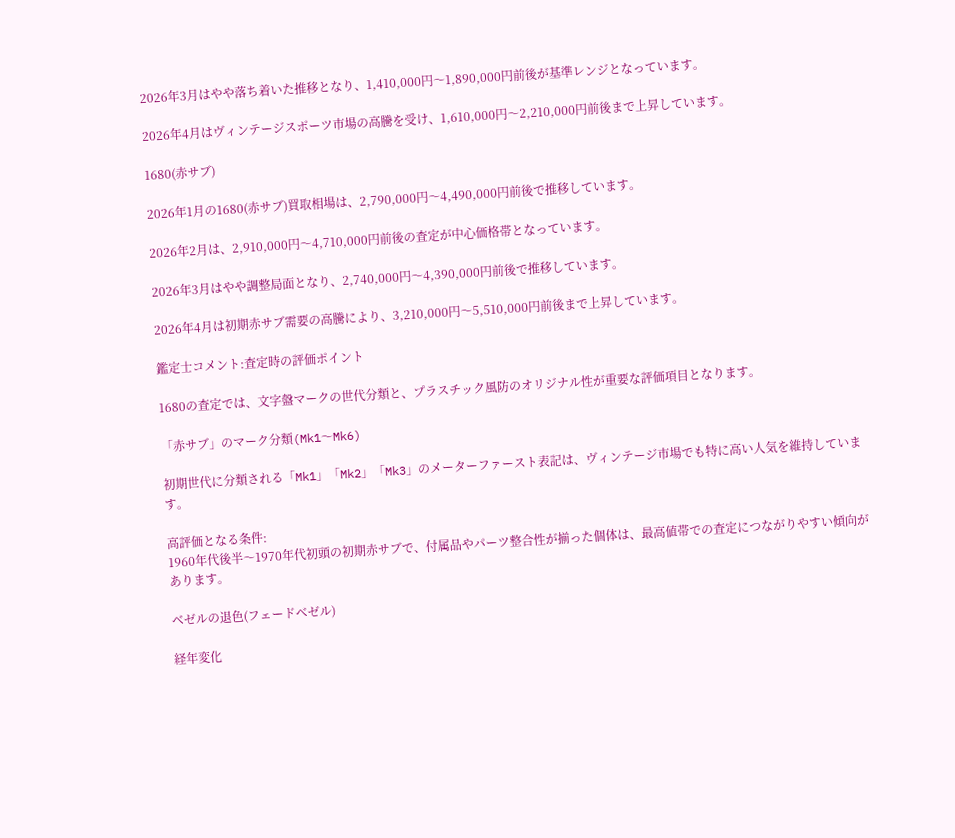2026年3月はやや落ち着いた推移となり、1,410,000円〜1,890,000円前後が基準レンジとなっています。

2026年4月はヴィンテージスポーツ市場の高騰を受け、1,610,000円〜2,210,000円前後まで上昇しています。

1680(赤サブ)

2026年1月の1680(赤サブ)買取相場は、2,790,000円〜4,490,000円前後で推移しています。

2026年2月は、2,910,000円〜4,710,000円前後の査定が中心価格帯となっています。

2026年3月はやや調整局面となり、2,740,000円〜4,390,000円前後で推移しています。

2026年4月は初期赤サブ需要の高騰により、3,210,000円〜5,510,000円前後まで上昇しています。

鑑定士コメント:査定時の評価ポイント

1680の査定では、文字盤マークの世代分類と、プラスチック風防のオリジナル性が重要な評価項目となります。

「赤サブ」のマーク分類(Mk1〜Mk6)

初期世代に分類される「Mk1」「Mk2」「Mk3」のメーターファースト表記は、ヴィンテージ市場でも特に高い人気を維持しています。

高評価となる条件:
1960年代後半〜1970年代初頭の初期赤サブで、付属品やパーツ整合性が揃った個体は、最高値帯での査定につながりやすい傾向があります。

ベゼルの退色(フェードベゼル)

経年変化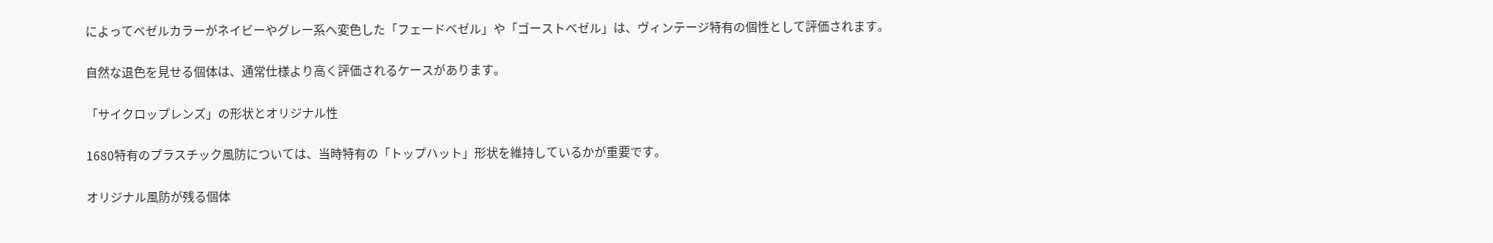によってベゼルカラーがネイビーやグレー系へ変色した「フェードベゼル」や「ゴーストベゼル」は、ヴィンテージ特有の個性として評価されます。

自然な退色を見せる個体は、通常仕様より高く評価されるケースがあります。

「サイクロップレンズ」の形状とオリジナル性

1680特有のプラスチック風防については、当時特有の「トップハット」形状を維持しているかが重要です。

オリジナル風防が残る個体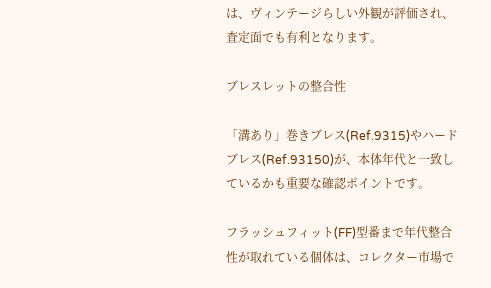は、ヴィンテージらしい外観が評価され、査定面でも有利となります。

ブレスレットの整合性

「溝あり」巻きブレス(Ref.9315)やハードブレス(Ref.93150)が、本体年代と一致しているかも重要な確認ポイントです。

フラッシュフィット(FF)型番まで年代整合性が取れている個体は、コレクター市場で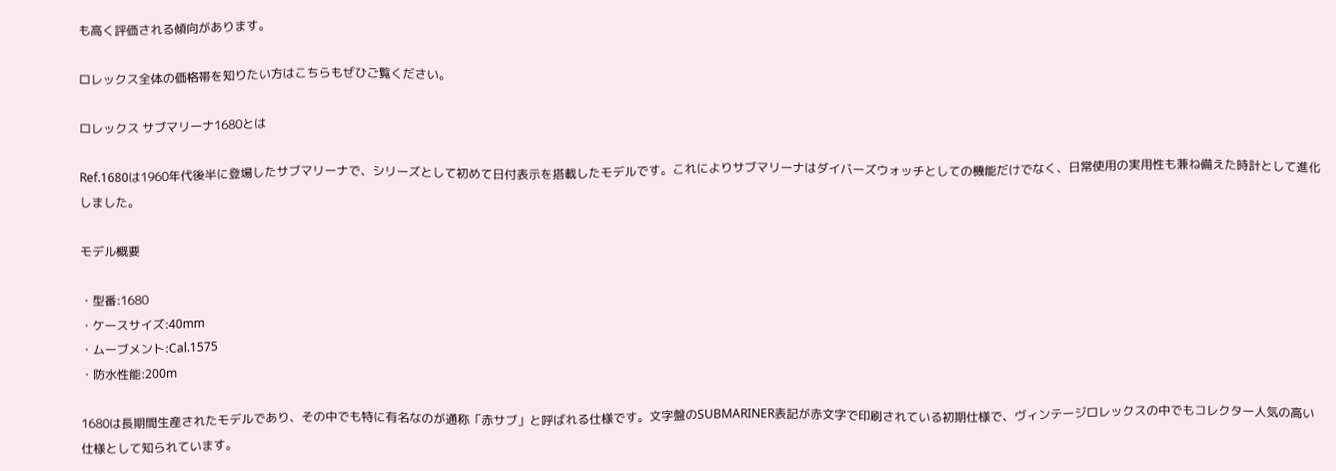も高く評価される傾向があります。

ロレックス全体の価格帯を知りたい方はこちらもぜひご覧ください。

ロレックス サブマリーナ1680とは

Ref.1680は1960年代後半に登場したサブマリーナで、シリーズとして初めて日付表示を搭載したモデルです。これによりサブマリーナはダイバーズウォッチとしての機能だけでなく、日常使用の実用性も兼ね備えた時計として進化しました。

モデル概要

・型番:1680
・ケースサイズ:40mm
・ムーブメント:Cal.1575
・防水性能:200m

1680は長期間生産されたモデルであり、その中でも特に有名なのが通称「赤サブ」と呼ばれる仕様です。文字盤のSUBMARINER表記が赤文字で印刷されている初期仕様で、ヴィンテージロレックスの中でもコレクター人気の高い仕様として知られています。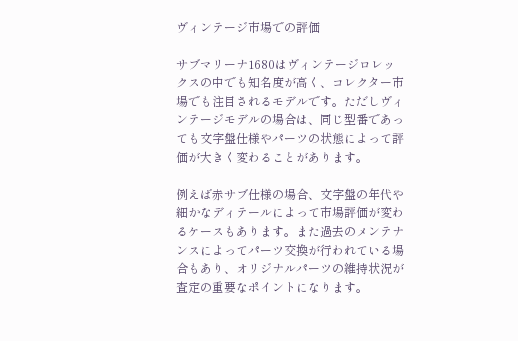ヴィンテージ市場での評価

サブマリーナ1680はヴィンテージロレックスの中でも知名度が高く、コレクター市場でも注目されるモデルです。ただしヴィンテージモデルの場合は、同じ型番であっても文字盤仕様やパーツの状態によって評価が大きく変わることがあります。

例えば赤サブ仕様の場合、文字盤の年代や細かなディテールによって市場評価が変わるケースもあります。また過去のメンテナンスによってパーツ交換が行われている場合もあり、オリジナルパーツの維持状況が査定の重要なポイントになります。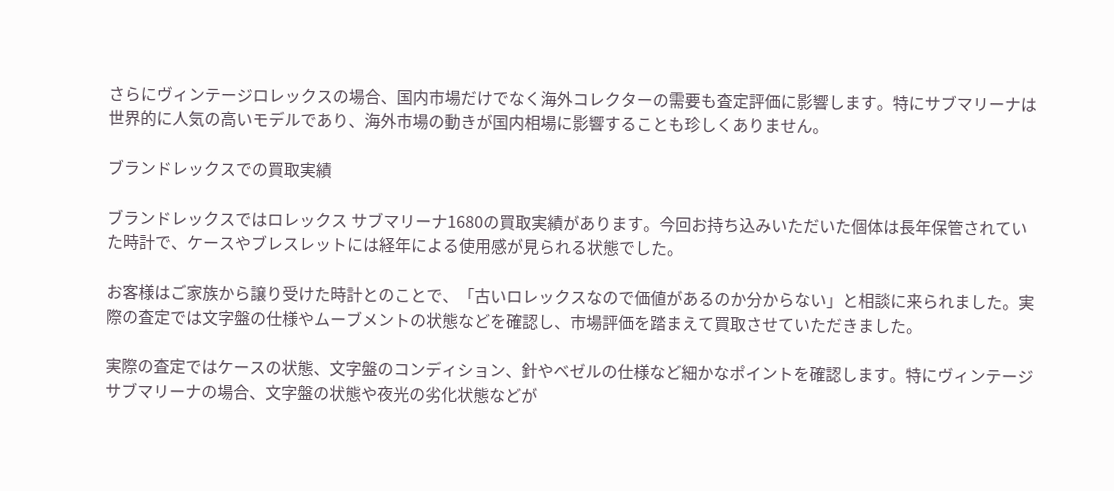さらにヴィンテージロレックスの場合、国内市場だけでなく海外コレクターの需要も査定評価に影響します。特にサブマリーナは世界的に人気の高いモデルであり、海外市場の動きが国内相場に影響することも珍しくありません。

ブランドレックスでの買取実績

ブランドレックスではロレックス サブマリーナ1680の買取実績があります。今回お持ち込みいただいた個体は長年保管されていた時計で、ケースやブレスレットには経年による使用感が見られる状態でした。

お客様はご家族から譲り受けた時計とのことで、「古いロレックスなので価値があるのか分からない」と相談に来られました。実際の査定では文字盤の仕様やムーブメントの状態などを確認し、市場評価を踏まえて買取させていただきました。

実際の査定ではケースの状態、文字盤のコンディション、針やベゼルの仕様など細かなポイントを確認します。特にヴィンテージサブマリーナの場合、文字盤の状態や夜光の劣化状態などが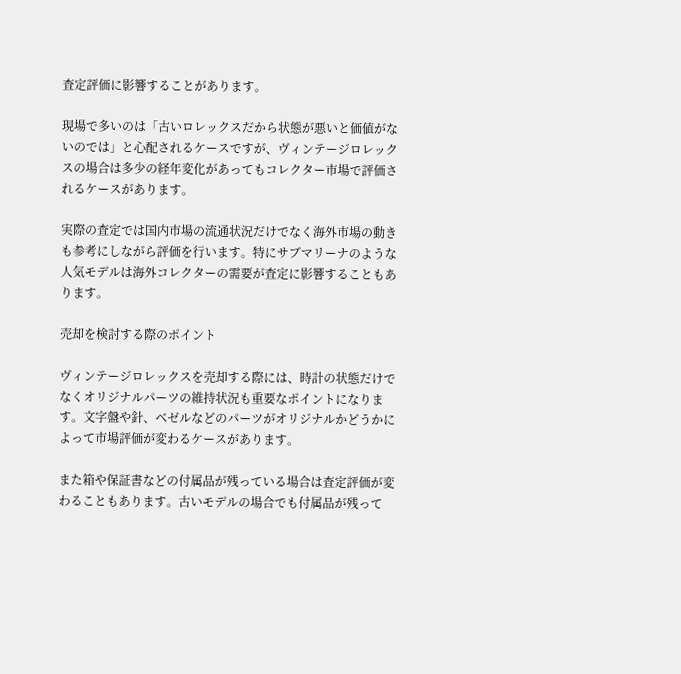査定評価に影響することがあります。

現場で多いのは「古いロレックスだから状態が悪いと価値がないのでは」と心配されるケースですが、ヴィンテージロレックスの場合は多少の経年変化があってもコレクター市場で評価されるケースがあります。

実際の査定では国内市場の流通状況だけでなく海外市場の動きも参考にしながら評価を行います。特にサブマリーナのような人気モデルは海外コレクターの需要が査定に影響することもあります。

売却を検討する際のポイント

ヴィンテージロレックスを売却する際には、時計の状態だけでなくオリジナルパーツの維持状況も重要なポイントになります。文字盤や針、ベゼルなどのパーツがオリジナルかどうかによって市場評価が変わるケースがあります。

また箱や保証書などの付属品が残っている場合は査定評価が変わることもあります。古いモデルの場合でも付属品が残って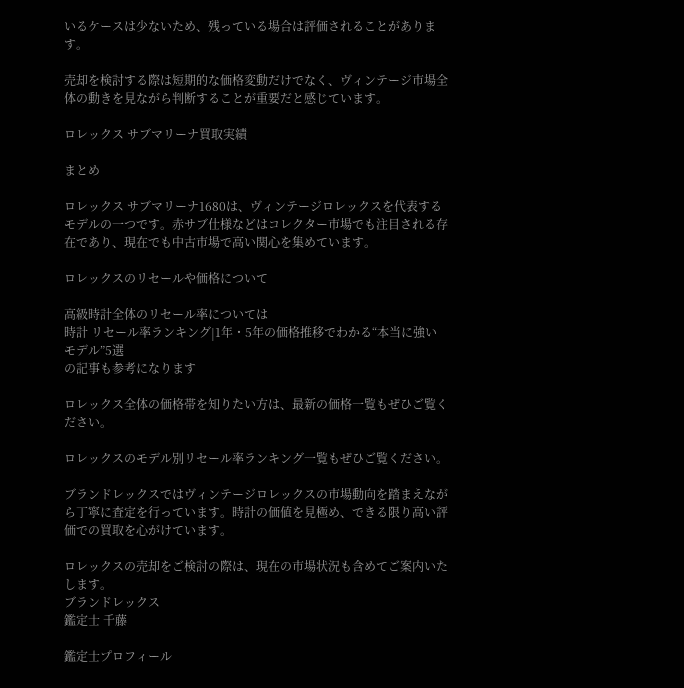いるケースは少ないため、残っている場合は評価されることがあります。

売却を検討する際は短期的な価格変動だけでなく、ヴィンテージ市場全体の動きを見ながら判断することが重要だと感じています。

ロレックス サブマリーナ買取実績

まとめ

ロレックス サブマリーナ1680は、ヴィンテージロレックスを代表するモデルの一つです。赤サブ仕様などはコレクター市場でも注目される存在であり、現在でも中古市場で高い関心を集めています。

ロレックスのリセールや価格について

高級時計全体のリセール率については
時計 リセール率ランキング|1年・5年の価格推移でわかる“本当に強いモデル”5選
の記事も参考になります

ロレックス全体の価格帯を知りたい方は、最新の価格一覧もぜひご覧ください。

ロレックスのモデル別リセール率ランキング一覧もぜひご覧ください。

ブランドレックスではヴィンテージロレックスの市場動向を踏まえながら丁寧に査定を行っています。時計の価値を見極め、できる限り高い評価での買取を心がけています。

ロレックスの売却をご検討の際は、現在の市場状況も含めてご案内いたします。
ブランドレックス
鑑定士 千藤

鑑定士プロフィール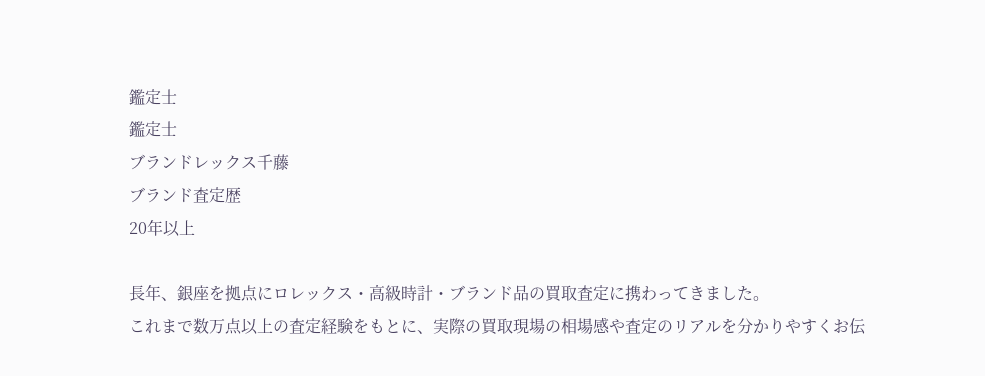鑑定士
鑑定士
ブランドレックス千藤
ブランド査定歴
20年以上

長年、銀座を拠点にロレックス・高級時計・ブランド品の買取査定に携わってきました。
これまで数万点以上の査定経験をもとに、実際の買取現場の相場感や査定のリアルを分かりやすくお伝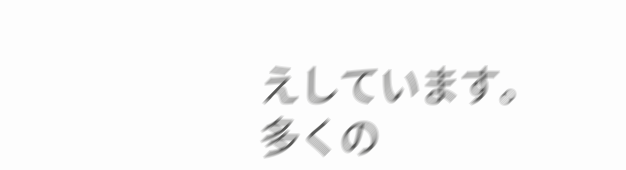えしています。
多くの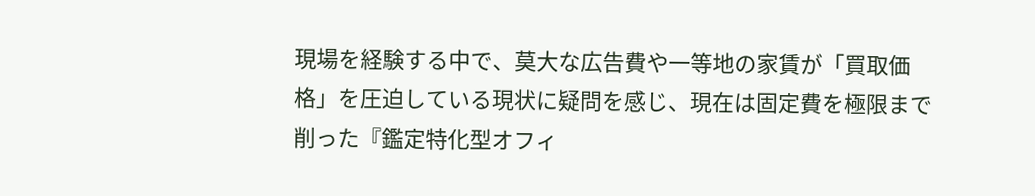現場を経験する中で、莫大な広告費や一等地の家賃が「買取価格」を圧迫している現状に疑問を感じ、現在は固定費を極限まで削った『鑑定特化型オフィ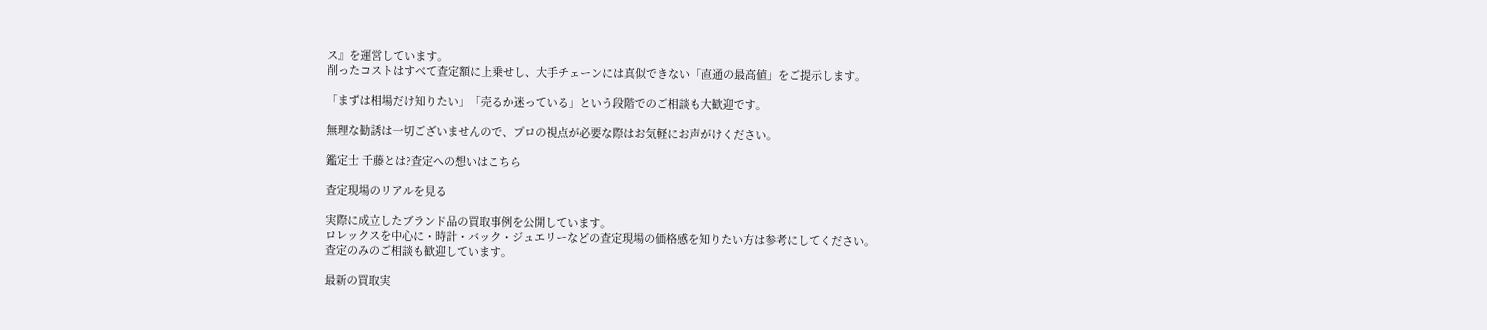ス』を運営しています。
削ったコストはすべて査定額に上乗せし、大手チェーンには真似できない「直通の最高値」をご提示します。

「まずは相場だけ知りたい」「売るか迷っている」という段階でのご相談も大歓迎です。

無理な勧誘は一切ございませんので、プロの視点が必要な際はお気軽にお声がけください。

鑑定士 千藤とは?査定への想いはこちら

査定現場のリアルを見る

実際に成立したブランド品の買取事例を公開しています。
ロレックスを中心に・時計・バック・ジュエリーなどの査定現場の価格感を知りたい方は参考にしてください。
査定のみのご相談も歓迎しています。

最新の買取実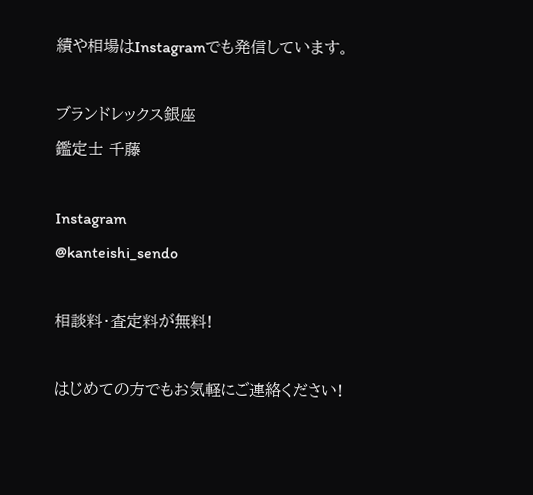績や相場はInstagramでも発信しています。

ブランドレックス銀座
鑑定士 千藤

Instagram
@kanteishi_sendo

相談料・査定料が無料!

はじめての方でもお気軽にご連絡ください!